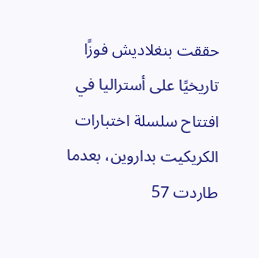حققت بنغلاديش فوزًا تاريخيًا على أستراليا في افتتاح سلسلة اختبارات الكريكيت بداروين، بعدما طاردت 57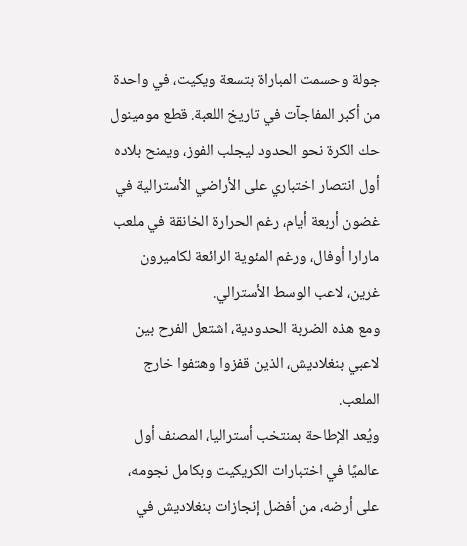جولة وحسمت المباراة بتسعة ويكيت، في واحدة من أكبر المفاجآت في تاريخ اللعبة. قطع مومينول حك الكرة نحو الحدود ليجلب الفوز، ويمنح بلاده أول انتصار اختباري على الأراضي الأسترالية في غضون أربعة أيام، رغم الحرارة الخانقة في ملعب مارارا أوفال، ورغم المئوية الرائعة لكاميرون غرين، لاعب الوسط الأسترالي.
ومع هذه الضربة الحدودية، اشتعل الفرح بين لاعبي بنغلاديش، الذين قفزوا وهتفوا خارج الملعب.
ويُعد الإطاحة بمنتخب أستراليا، المصنف أول عالميًا في اختبارات الكريكيت وبكامل نجومه، على أرضه، من أفضل إنجازات بنغلاديش في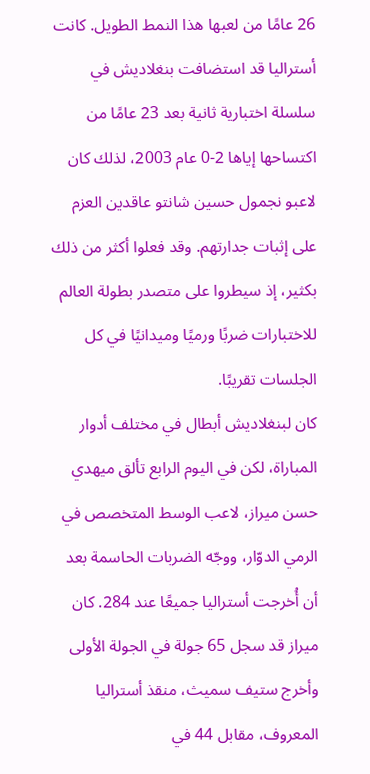26 عامًا من لعبها هذا النمط الطويل. كانت أستراليا قد استضافت بنغلاديش في سلسلة اختبارية ثانية بعد 23 عامًا من اكتساحها إياها 2-0 عام 2003، لذلك كان لاعبو نجمول حسين شانتو عاقدين العزم على إثبات جدارتهم. وقد فعلوا أكثر من ذلك بكثير، إذ سيطروا على متصدر بطولة العالم للاختبارات ضربًا ورميًا وميدانيًا في كل الجلسات تقريبًا.
كان لبنغلاديش أبطال في مختلف أدوار المباراة، لكن في اليوم الرابع تألق ميهدي حسن ميراز، لاعب الوسط المتخصص في الرمي الدوّار، ووجّه الضربات الحاسمة بعد أن أُخرجت أستراليا جميعًا عند 284. كان ميراز قد سجل 65 جولة في الجولة الأولى وأخرج ستيف سميث، منقذ أستراليا المعروف، مقابل 44 في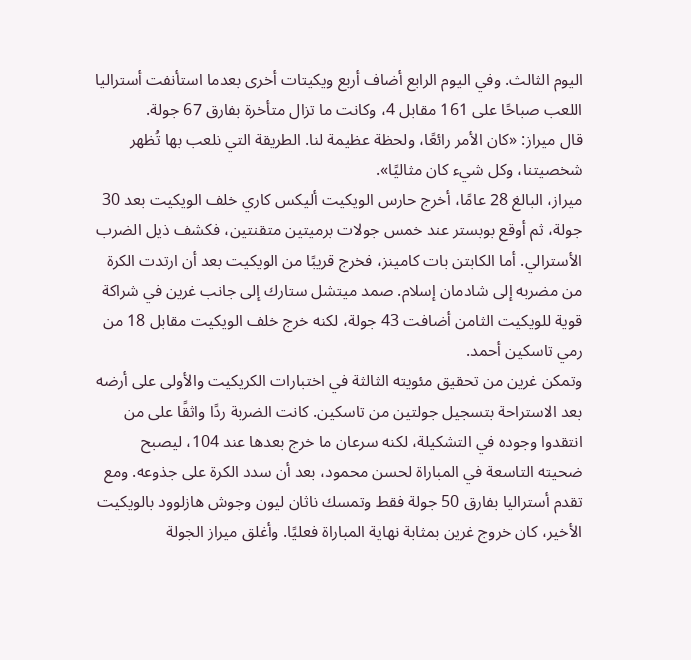اليوم الثالث. وفي اليوم الرابع أضاف أربع ويكيتات أخرى بعدما استأنفت أستراليا اللعب صباحًا على 161 مقابل 4، وكانت ما تزال متأخرة بفارق 67 جولة.
قال ميراز: «كان الأمر رائعًا، ولحظة عظيمة لنا. الطريقة التي نلعب بها تُظهر شخصيتنا، وكل شيء كان مثاليًا».
ميراز، البالغ 28 عامًا، أخرج حارس الويكيت أليكس كاري خلف الويكيت بعد 30 جولة، ثم أوقع بوبستر عند خمس جولات برميتين متقنتين، فكشف ذيل الضرب الأسترالي. أما الكابتن بات كامينز، فخرج قريبًا من الويكيت بعد أن ارتدت الكرة من مضربه إلى شادمان إسلام. صمد ميتشل ستارك إلى جانب غرين في شراكة قوية للويكيت الثامن أضافت 43 جولة، لكنه خرج خلف الويكيت مقابل 18 من رمي تاسكين أحمد.
وتمكن غرين من تحقيق مئويته الثالثة في اختبارات الكريكيت والأولى على أرضه بعد الاستراحة بتسجيل جولتين من تاسكين. كانت الضربة ردًا واثقًا على من انتقدوا وجوده في التشكيلة، لكنه سرعان ما خرج بعدها عند 104، ليصبح ضحيته التاسعة في المباراة لحسن محمود، بعد أن سدد الكرة على جذوعه. ومع تقدم أستراليا بفارق 50 جولة فقط وتمسك ناثان ليون وجوش هازلوود بالويكيت الأخير، كان خروج غرين بمثابة نهاية المباراة فعليًا. وأغلق ميراز الجولة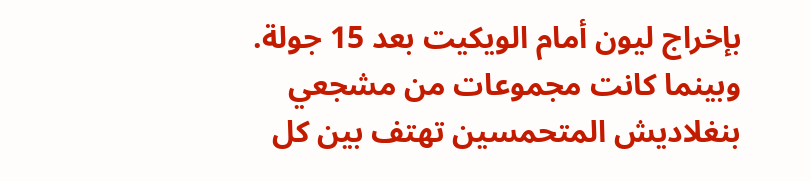بإخراج ليون أمام الويكيت بعد 15 جولة.
وبينما كانت مجموعات من مشجعي بنغلاديش المتحمسين تهتف بين كل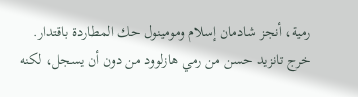رمية، أنجز شادمان إسلام ومومينول حك المطاردة باقتدار. خرج تانزيد حسن من رمي هازلوود من دون أن يسجل، لكنه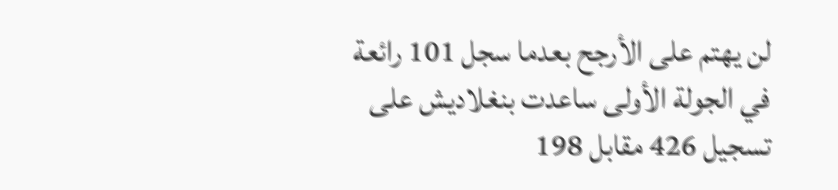لن يهتم على الأرجح بعدما سجل 101 رائعة في الجولة الأولى ساعدت بنغلاديش على تسجيل 426 مقابل 198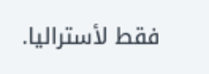فقط لأستراليا.